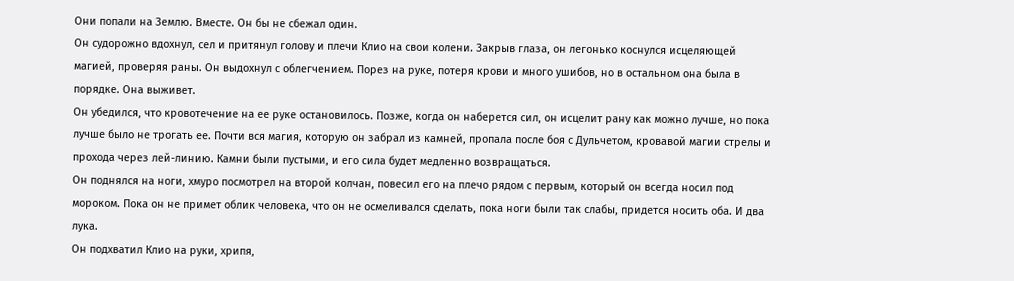Они попали на Землю. Вместе. Он бы не сбежал один.
Он судорожно вдохнул, сел и притянул голову и плечи Клио на свои колени. Закрыв глаза, он легонько коснулся исцеляющей магией, проверяя раны. Он выдохнул с облегчением. Порез на руке, потеря крови и много ушибов, но в остальном она была в порядке. Она выживет.
Он убедился, что кровотечение на ее руке остановилось. Позже, когда он наберется сил, он исцелит рану как можно лучше, но пока лучше было не трогать ее. Почти вся магия, которую он забрал из камней, пропала после боя с Дульчетом, кровавой магии стрелы и прохода через лей-линию. Камни были пустыми, и его сила будет медленно возвращаться.
Он поднялся на ноги, хмуро посмотрел на второй колчан, повесил его на плечо рядом с первым, который он всегда носил под мороком. Пока он не примет облик человека, что он не осмеливался сделать, пока ноги были так слабы, придется носить оба. И два лука.
Он подхватил Клио на руки, хрипя,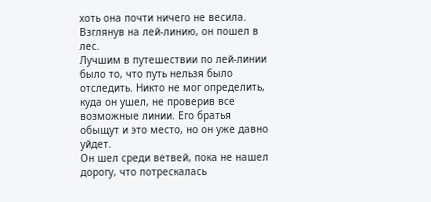хоть она почти ничего не весила. Взглянув на лей-линию, он пошел в лес.
Лучшим в путешествии по лей-линии было то, что путь нельзя было отследить. Никто не мог определить, куда он ушел, не проверив все возможные линии. Его братья обыщут и это место, но он уже давно уйдет.
Он шел среди ветвей, пока не нашел дорогу, что потрескалась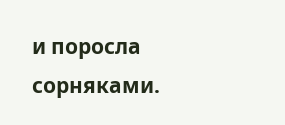и поросла сорняками.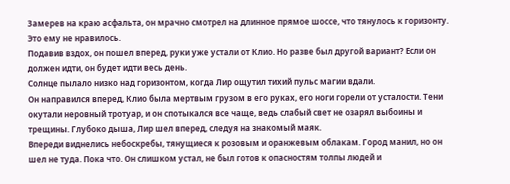Замерев на краю асфальта, он мрачно смотрел на длинное прямое шоссе, что тянулось к горизонту. Это ему не нравилось.
Подавив вздох, он пошел вперед, руки уже устали от Клио. Но разве был другой вариант? Если он должен идти, он будет идти весь день.
Солнце пылало низко над горизонтом, когда Лир ощутил тихий пульс магии вдали.
Он направился вперед, Клио была мертвым грузом в его руках, его ноги горели от усталости. Тени окутали неровный тротуар, и он спотыкался все чаще, ведь слабый свет не озарял выбоины и трещины. Глубоко дыша, Лир шел вперед, следуя на знакомый маяк.
Впереди виднелись небоскребы, тянущиеся к розовым и оранжевым облакам. Город манил, но он шел не туда. Пока что. Он слишком устал, не был готов к опасностям толпы людей и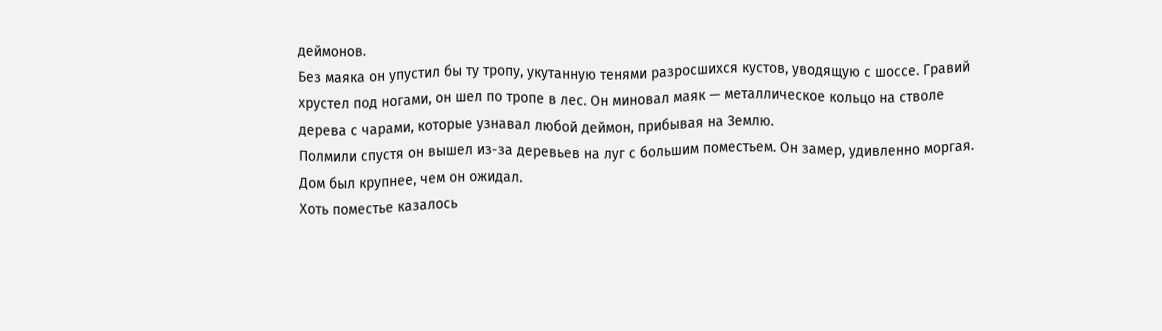деймонов.
Без маяка он упустил бы ту тропу, укутанную тенями разросшихся кустов, уводящую с шоссе. Гравий хрустел под ногами, он шел по тропе в лес. Он миновал маяк — металлическое кольцо на стволе дерева с чарами, которые узнавал любой деймон, прибывая на Землю.
Полмили спустя он вышел из-за деревьев на луг с большим поместьем. Он замер, удивленно моргая. Дом был крупнее, чем он ожидал.
Хоть поместье казалось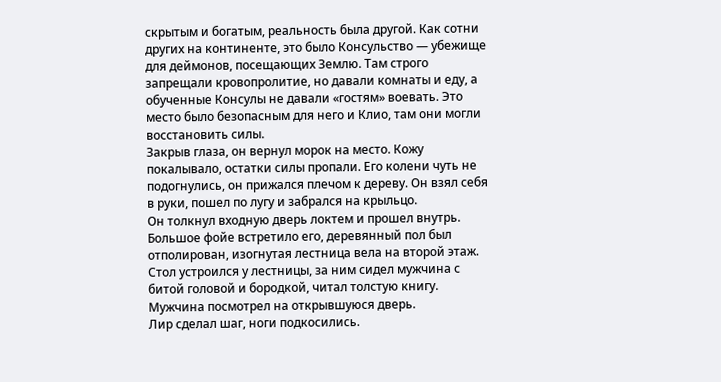скрытым и богатым, реальность была другой. Как сотни других на континенте, это было Консульство — убежище для деймонов, посещающих Землю. Там строго запрещали кровопролитие, но давали комнаты и еду, а обученные Консулы не давали «гостям» воевать. Это место было безопасным для него и Клио, там они могли восстановить силы.
Закрыв глаза, он вернул морок на место. Кожу покалывало, остатки силы пропали. Его колени чуть не подогнулись, он прижался плечом к дереву. Он взял себя в руки, пошел по лугу и забрался на крыльцо.
Он толкнул входную дверь локтем и прошел внутрь. Большое фойе встретило его, деревянный пол был отполирован, изогнутая лестница вела на второй этаж. Стол устроился у лестницы, за ним сидел мужчина с битой головой и бородкой, читал толстую книгу. Мужчина посмотрел на открывшуюся дверь.
Лир сделал шаг, ноги подкосились.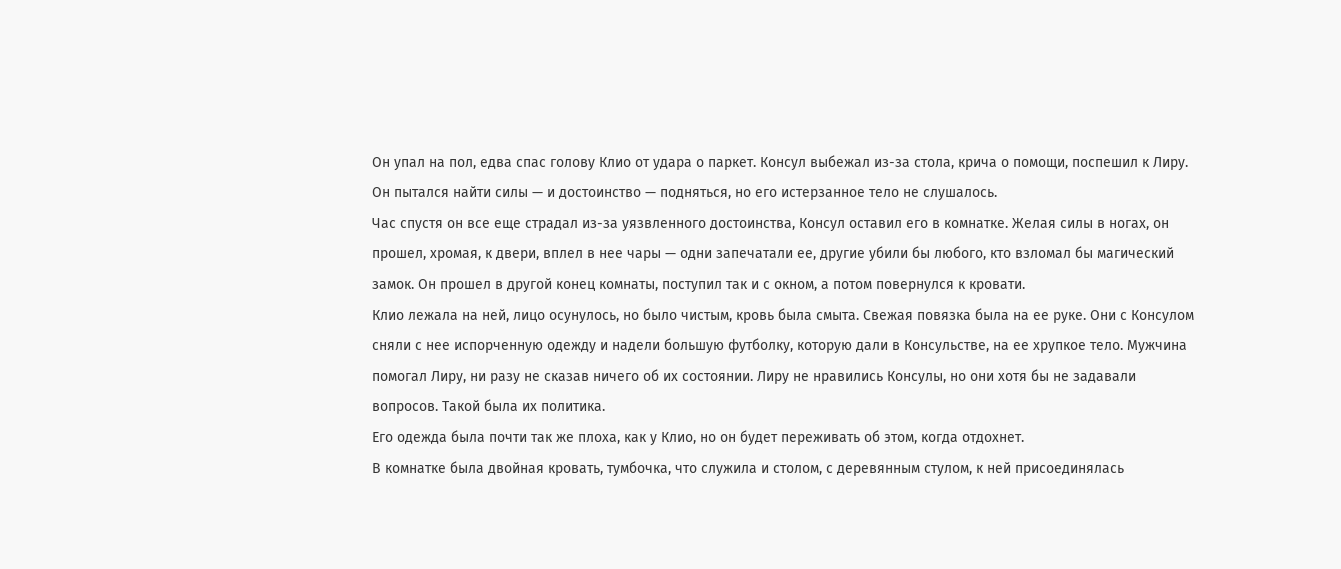Он упал на пол, едва спас голову Клио от удара о паркет. Консул выбежал из-за стола, крича о помощи, поспешил к Лиру. Он пытался найти силы — и достоинство — подняться, но его истерзанное тело не слушалось.
Час спустя он все еще страдал из-за уязвленного достоинства, Консул оставил его в комнатке. Желая силы в ногах, он прошел, хромая, к двери, вплел в нее чары — одни запечатали ее, другие убили бы любого, кто взломал бы магический замок. Он прошел в другой конец комнаты, поступил так и с окном, а потом повернулся к кровати.
Клио лежала на ней, лицо осунулось, но было чистым, кровь была смыта. Свежая повязка была на ее руке. Они с Консулом сняли с нее испорченную одежду и надели большую футболку, которую дали в Консульстве, на ее хрупкое тело. Мужчина помогал Лиру, ни разу не сказав ничего об их состоянии. Лиру не нравились Консулы, но они хотя бы не задавали вопросов. Такой была их политика.
Его одежда была почти так же плоха, как у Клио, но он будет переживать об этом, когда отдохнет.
В комнатке была двойная кровать, тумбочка, что служила и столом, с деревянным стулом, к ней присоединялась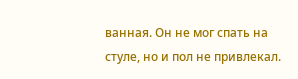ванная. Он не мог спать на стуле, но и пол не привлекал.